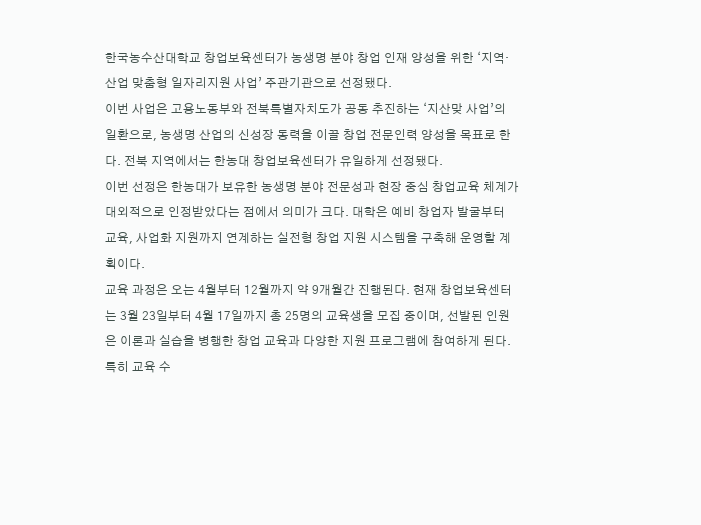한국농수산대학교 창업보육센터가 농생명 분야 창업 인재 양성을 위한 ‘지역·산업 맞춤형 일자리지원 사업’ 주관기관으로 선정됐다.
이번 사업은 고용노동부와 전북특별자치도가 공동 추진하는 ‘지산맞 사업’의 일환으로, 농생명 산업의 신성장 동력을 이끌 창업 전문인력 양성을 목표로 한다. 전북 지역에서는 한농대 창업보육센터가 유일하게 선정됐다.
이번 선정은 한농대가 보유한 농생명 분야 전문성과 현장 중심 창업교육 체계가 대외적으로 인정받았다는 점에서 의미가 크다. 대학은 예비 창업자 발굴부터 교육, 사업화 지원까지 연계하는 실전형 창업 지원 시스템을 구축해 운영할 계획이다.
교육 과정은 오는 4월부터 12월까지 약 9개월간 진행된다. 현재 창업보육센터는 3월 23일부터 4월 17일까지 총 25명의 교육생을 모집 중이며, 선발된 인원은 이론과 실습을 병행한 창업 교육과 다양한 지원 프로그램에 참여하게 된다.
특히 교육 수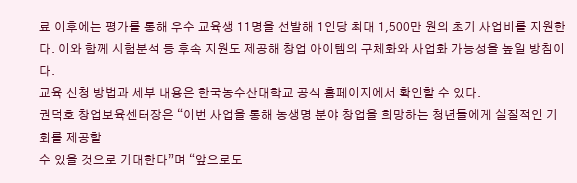료 이후에는 평가를 통해 우수 교육생 11명을 선발해 1인당 최대 1,500만 원의 초기 사업비를 지원한다. 이와 함께 시험분석 등 후속 지원도 제공해 창업 아이템의 구체화와 사업화 가능성을 높일 방침이다.
교육 신청 방법과 세부 내용은 한국농수산대학교 공식 홈페이지에서 확인할 수 있다.
권덕호 창업보육센터장은 “이번 사업을 통해 농생명 분야 창업을 희망하는 청년들에게 실질적인 기회를 제공할
수 있을 것으로 기대한다”며 “앞으로도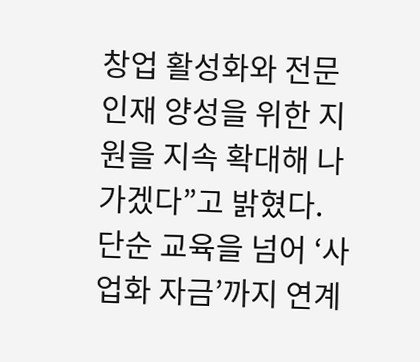창업 활성화와 전문 인재 양성을 위한 지원을 지속 확대해 나가겠다”고 밝혔다.
단순 교육을 넘어 ‘사업화 자금’까지 연계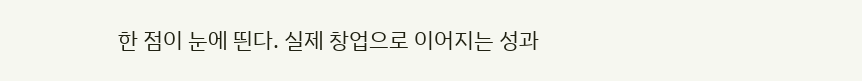한 점이 눈에 띈다. 실제 창업으로 이어지는 성과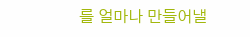를 얼마나 만들어낼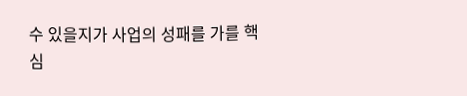수 있을지가 사업의 성패를 가를 핵심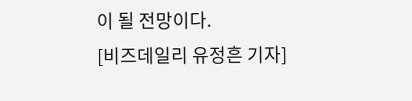이 될 전망이다.
[비즈데일리 유정흔 기자]